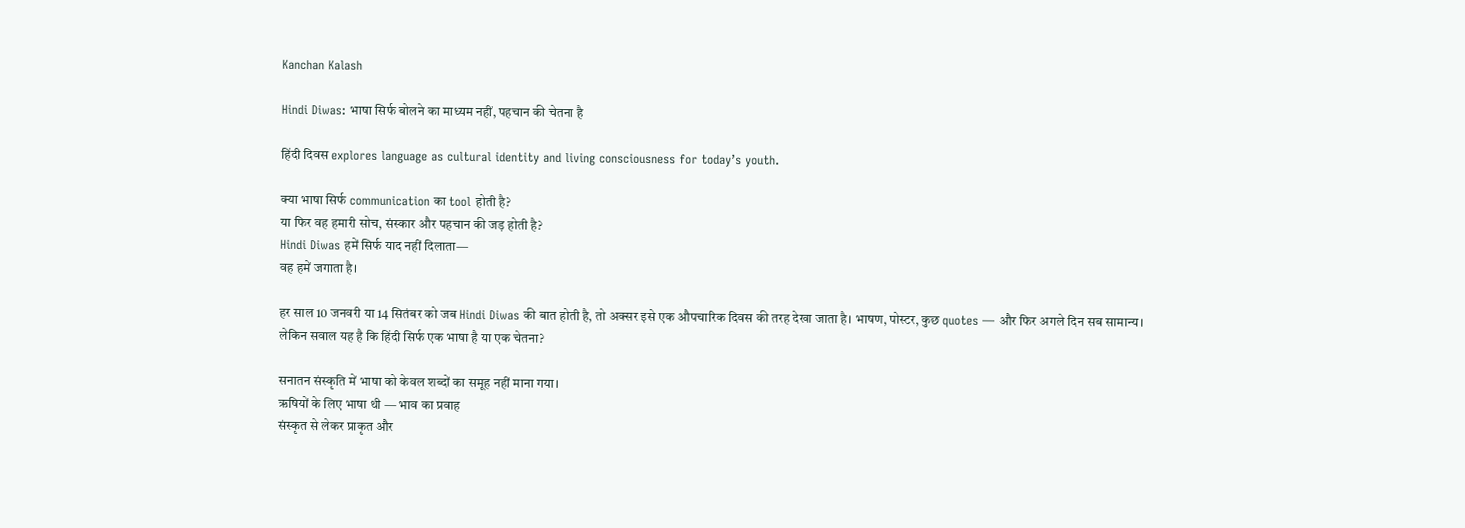Kanchan Kalash

Hindi Diwas: भाषा सिर्फ बोलने का माध्यम नहीं, पहचान की चेतना है

हिंदी दिवस explores language as cultural identity and living consciousness for today’s youth.

क्या भाषा सिर्फ communication का tool होती है?
या फिर वह हमारी सोच, संस्कार और पहचान की जड़ होती है?
Hindi Diwas हमें सिर्फ याद नहीं दिलाता—
वह हमें जगाता है।

हर साल 10 जनवरी या 14 सितंबर को जब Hindi Diwas की बात होती है, तो अक्सर इसे एक औपचारिक दिवस की तरह देखा जाता है। भाषण, पोस्टर, कुछ quotes — और फिर अगले दिन सब सामान्य।
लेकिन सवाल यह है कि हिंदी सिर्फ एक भाषा है या एक चेतना?

सनातन संस्कृति में भाषा को केवल शब्दों का समूह नहीं माना गया।
ऋषियों के लिए भाषा थी — भाव का प्रवाह
संस्कृत से लेकर प्राकृत और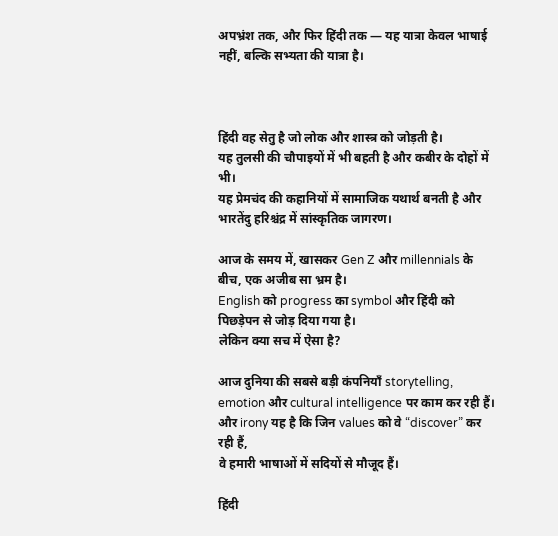अपभ्रंश तक, और फिर हिंदी तक — यह यात्रा केवल भाषाई नहीं, बल्कि सभ्यता की यात्रा है।



हिंदी वह सेतु है जो लोक और शास्त्र को जोड़ती है।
यह तुलसी की चौपाइयों में भी बहती है और कबीर के दोहों में भी।
यह प्रेमचंद की कहानियों में सामाजिक यथार्थ बनती है और भारतेंदु हरिश्चंद्र में सांस्कृतिक जागरण।

आज के समय में, खासकर Gen Z और millennials के बीच, एक अजीब सा भ्रम है।
English को progress का symbol और हिंदी को पिछड़ेपन से जोड़ दिया गया है।
लेकिन क्या सच में ऐसा है?

आज दुनिया की सबसे बड़ी कंपनियाँ storytelling, emotion और cultural intelligence पर काम कर रही हैं।
और irony यह है कि जिन values को वे “discover” कर रही हैं,
वे हमारी भाषाओं में सदियों से मौजूद हैं।

हिंदी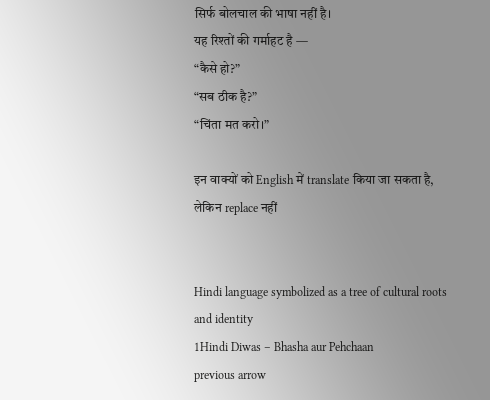सिर्फ बोलचाल की भाषा नहीं है।
यह रिश्तों की गर्माहट है —
“कैसे हो?”
“सब ठीक है?”
“चिंता मत करो।”

इन वाक्यों को English में translate किया जा सकता है,
लेकिन replace नहीं


Hindi language symbolized as a tree of cultural roots and identity
1Hindi Diwas – Bhasha aur Pehchaan
previous arrow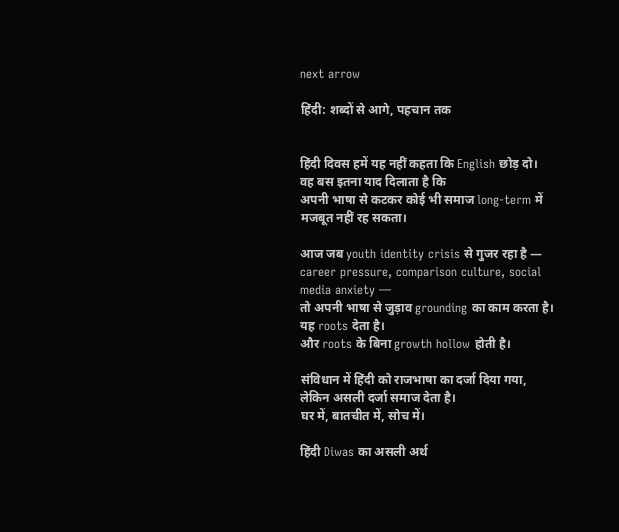next arrow

हिंदी: शब्दों से आगे, पहचान तक


हिंदी दिवस हमें यह नहीं कहता कि English छोड़ दो।
वह बस इतना याद दिलाता है कि
अपनी भाषा से कटकर कोई भी समाज long-term में मजबूत नहीं रह सकता।

आज जब youth identity crisis से गुजर रहा है —
career pressure, comparison culture, social media anxiety —
तो अपनी भाषा से जुड़ाव grounding का काम करता है।
यह roots देता है।
और roots के बिना growth hollow होती है।

संविधान में हिंदी को राजभाषा का दर्जा दिया गया,
लेकिन असली दर्जा समाज देता है।
घर में, बातचीत में, सोच में।

हिंदी Diwas का असली अर्थ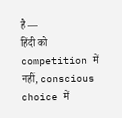है —
हिंदी को competition में नहीं, conscious choice में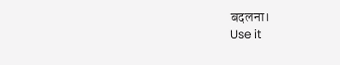बदलना।
Use it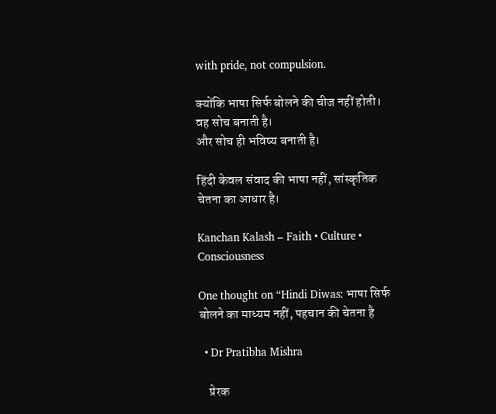with pride, not compulsion.

क्योंकि भाषा सिर्फ बोलने की चीज नहीं होती।
वह सोच बनाती है।
और सोच ही भविष्य बनाती है।

हिंदी केवल संवाद की भाषा नहीं, सांस्कृतिक चेतना का आधार है।

Kanchan Kalash – Faith • Culture • Consciousness

One thought on “Hindi Diwas: भाषा सिर्फ बोलने का माध्यम नहीं, पहचान की चेतना है

  • Dr Pratibha Mishra

    प्रेरक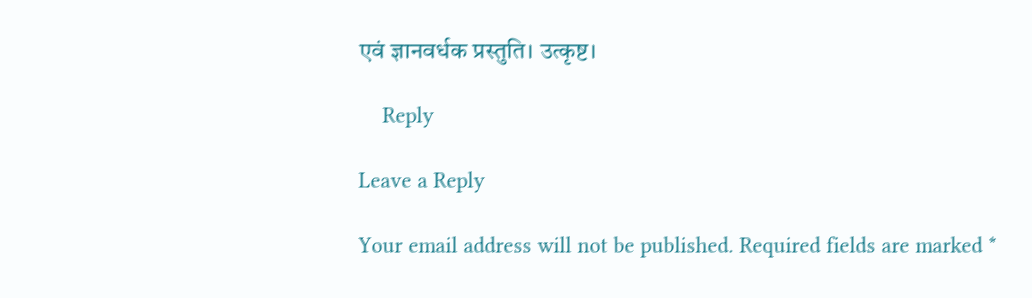एवं ज्ञानवर्धक प्रस्तुति। उत्कृष्ट।

    Reply

Leave a Reply

Your email address will not be published. Required fields are marked *